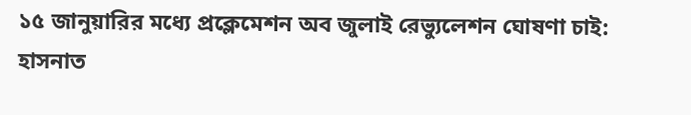১৫ জানুয়ারির মধ্যে প্রক্লেমেশন অব জুলাই রেভ্যুলেশন ঘোষণা চাই: হাসনাত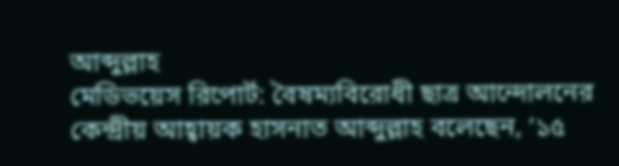আব্দুল্লাহ
মেডিভয়েস রিপোর্ট: বৈষম্যবিরোধী ছাত্র আন্দোলনের কেন্দ্রীয় আহ্বায়ক হাসনাত আব্দুল্লাহ বলেছেন, ‘১৫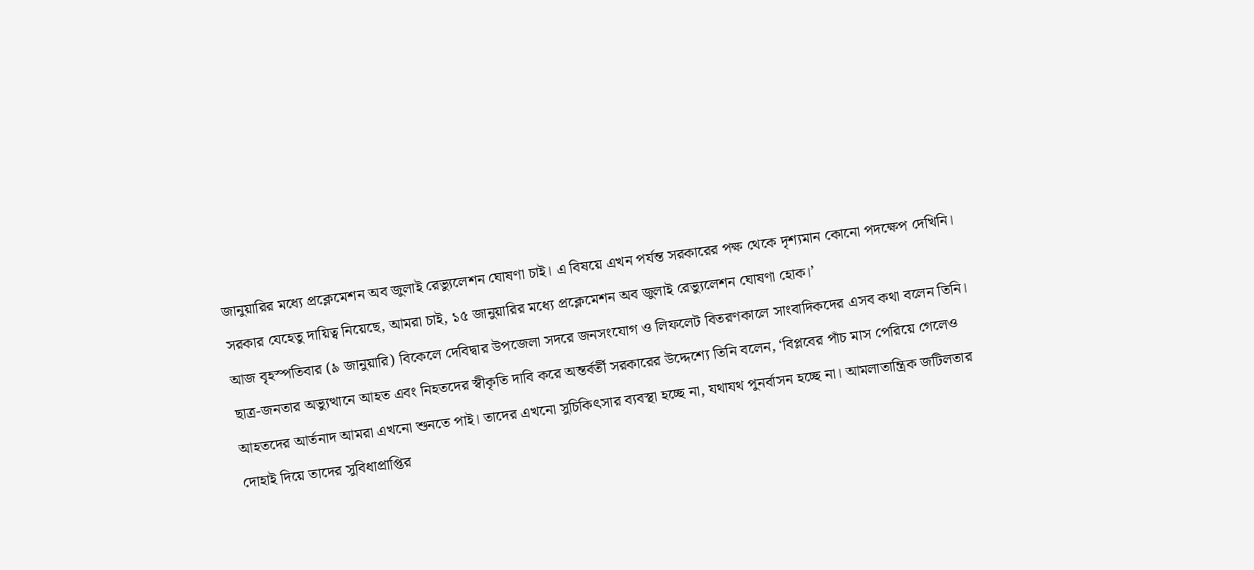জানুয়ারির মধ্যে প্রক্লেমেশন অব জুলাই রেভ্যুলেশন ঘোষণা চাই। এ বিষয়ে এখন পর্যন্ত সরকারের পক্ষ থেকে দৃশ্যমান কোনো পদক্ষেপ দেখিনি। সরকার যেহেতু দায়িত্ব নিয়েছে, আমরা চাই, ১৫ জানুয়ারির মধ্যে প্রক্লেমেশন অব জুলাই রেভ্যুলেশন ঘোষণা হোক।’
আজ বৃহস্পতিবার (৯ জানুয়ারি) বিকেলে দেবিদ্বার উপজেলা সদরে জনসংযোগ ও লিফলেট বিতরণকালে সাংবাদিকদের এসব কথা বলেন তিনি।
ছাত্র-জনতার অভ্যুত্থানে আহত এবং নিহতদের স্বীকৃতি দাবি করে অন্তর্বর্তী সরকারের উদ্দেশ্যে তিনি বলেন, ‘বিপ্লবের পাঁচ মাস পেরিয়ে গেলেও আহতদের আর্তনাদ আমরা এখনো শুনতে পাই। তাদের এখনো সুচিকিৎসার ব্যবস্থা হচ্ছে না, যথাযথ পুনর্বাসন হচ্ছে না। আমলাতান্ত্রিক জটিলতার দোহাই দিয়ে তাদের সুবিধাপ্রাপ্তির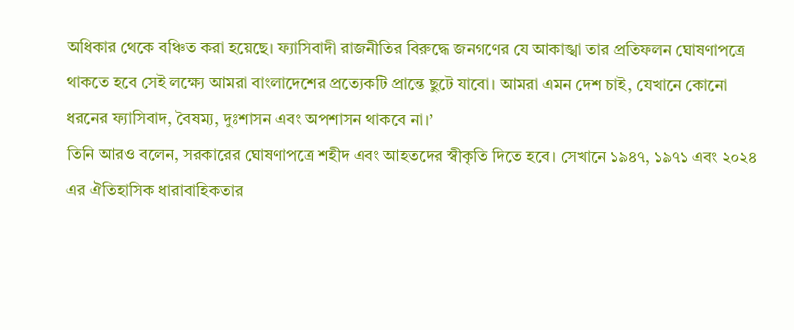অধিকার থেকে বঞ্চিত করা হয়েছে। ফ্যাসিবাদী রাজনীতির বিরুদ্ধে জনগণের যে আকাঙ্খা তার প্রতিফলন ঘোষণাপত্রে থাকতে হবে সেই লক্ষ্যে আমরা বাংলাদেশের প্রত্যেকটি প্রান্তে ছুটে যাবো। আমরা এমন দেশ চাই, যেখানে কোনো ধরনের ফ্যাসিবাদ, বৈষম্য, দুঃশাসন এবং অপশাসন থাকবে না।’
তিনি আরও বলেন, সরকারের ঘোষণাপত্রে শহীদ এবং আহতদের স্বীকৃতি দিতে হবে। সেখানে ১৯৪৭, ১৯৭১ এবং ২০২৪ এর ঐতিহাসিক ধারাবাহিকতার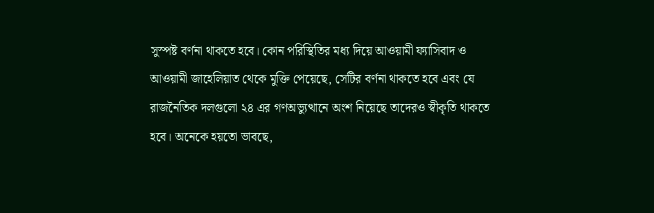সুস্পষ্ট বর্ণনা থাকতে হবে। কোন পরিস্থিতির মধ্য দিয়ে আওয়ামী ফ্যাসিবাদ ও আওয়ামী জাহেলিয়াত থেকে মুক্তি পেয়েছে, সেটির বর্ণনা থাকতে হবে এবং যে রাজনৈতিক দলগুলো ২৪ এর গণঅভ্যুত্থানে অংশ নিয়েছে তাদেরও স্বীকৃতি থাকতে হবে। অনেকে হয়তো ভাবছে,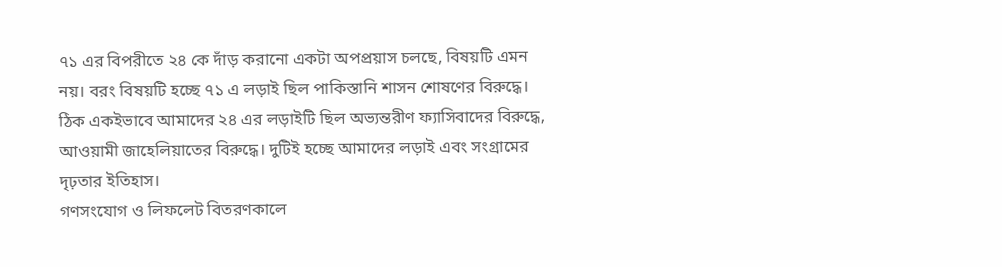৭১ এর বিপরীতে ২৪ কে দাঁড় করানো একটা অপপ্রয়াস চলছে, বিষয়টি এমন নয়। বরং বিষয়টি হচ্ছে ৭১ এ লড়াই ছিল পাকিস্তানি শাসন শোষণের বিরুদ্ধে। ঠিক একইভাবে আমাদের ২৪ এর লড়াইটি ছিল অভ্যন্তরীণ ফ্যাসিবাদের বিরুদ্ধে, আওয়ামী জাহেলিয়াতের বিরুদ্ধে। দুটিই হচ্ছে আমাদের লড়াই এবং সংগ্রামের দৃঢ়তার ইতিহাস।
গণসংযোগ ও লিফলেট বিতরণকালে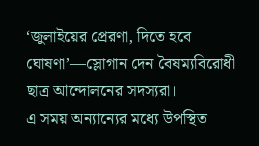‘জুলাইয়ের প্রেরণা, দিতে হবে ঘোষণা’—স্লোগান দেন বৈষম্যবিরোধী ছাত্র আন্দোলনের সদস্যরা।
এ সময় অন্যান্যের মধ্যে উপস্থিত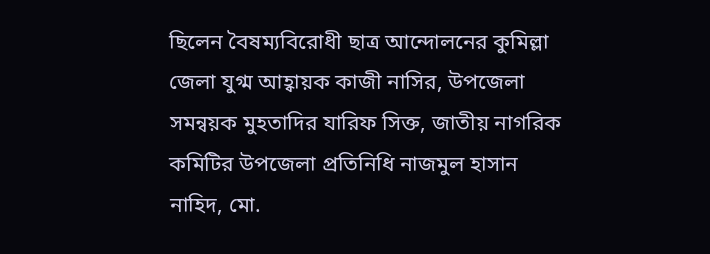ছিলেন বৈষম্যবিরোধী ছাত্র আন্দোলনের কুমিল্লা জেলা যুগ্ম আহ্বায়ক কাজী নাসির, উপজেলা সমন্বয়ক মুহতাদির যারিফ সিক্ত, জাতীয় নাগরিক কমিটির উপজেলা প্রতিনিধি নাজমুল হাসান নাহিদ, মো.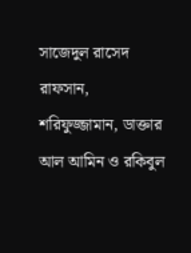সাজেদুল রাসেদ রাফসান, শরিফুজ্জামান, ডাক্তার আল আমিন ও রকিবুল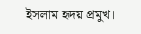ইসলাম হৃদয় প্রমুখ।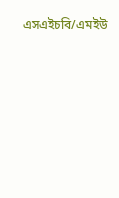এসএইচবি/এমইউ